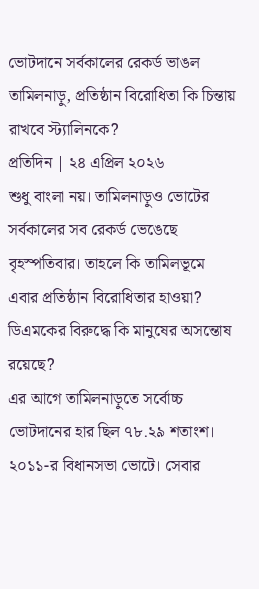ভোটদানে সর্বকালের রেকর্ড ভাঙল তামিলনাড়ু, প্রতিষ্ঠান বিরোধিতা কি চিন্তায় রাখবে স্ট্যালিনকে?
প্রতিদিন | ২৪ এপ্রিল ২০২৬
শুধু বাংলা নয়। তামিলনাড়ুও ভোটের সর্বকালের সব রেকর্ড ভেঙেছে বৃহস্পতিবার। তাহলে কি তামিলভূমে এবার প্রতিষ্ঠান বিরোধিতার হাওয়া? ডিএমকের বিরুদ্ধে কি মানুষের অসন্তোষ রয়েছে?
এর আগে তামিলনাড়ুতে সর্বোচ্চ ভোটদানের হার ছিল ৭৮.২৯ শতাংশ। ২০১১-র বিধানসভা ভোটে। সেবার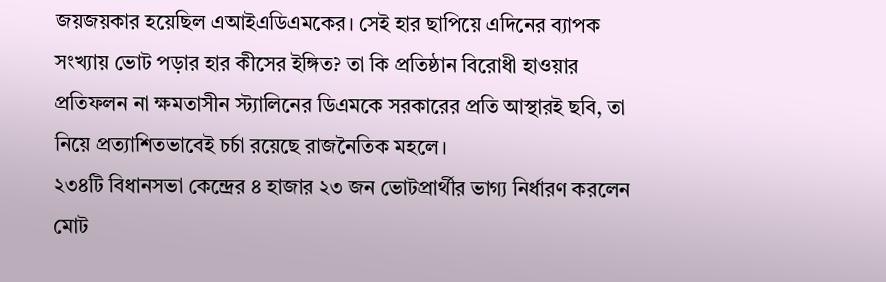জয়জয়কার হয়েছিল এআইএডিএমকের। সেই হার ছাপিয়ে এদিনের ব্যাপক সংখ্যায় ভোট পড়ার হার কীসের ইঙ্গিত? তা কি প্রতিষ্ঠান বিরোধী হাওয়ার প্রতিফলন না ক্ষমতাসীন স্ট্যালিনের ডিএমকে সরকারের প্রতি আস্থারই ছবি, তা নিয়ে প্রত্যাশিতভাবেই চর্চা রয়েছে রাজনৈতিক মহলে।
২৩৪টি বিধানসভা কেন্দ্রের ৪ হাজার ২৩ জন ভোটপ্রার্থীর ভাগ্য নির্ধারণ করলেন মোট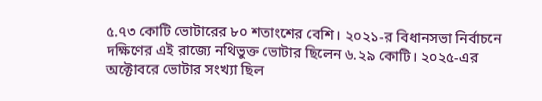৫.৭৩ কোটি ভোটারের ৮০ শতাংশের বেশি। ২০২১-র বিধানসভা নির্বাচনে দক্ষিণের এই রাজ্যে নথিভুক্ত ভোটার ছিলেন ৬.২৯ কোটি। ২০২৫-এর অক্টোবরে ভোটার সংখ্যা ছিল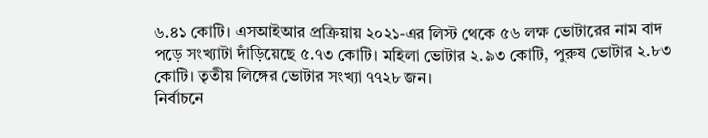৬.৪১ কোটি। এসআইআর প্রক্রিয়ায় ২০২১-এর লিস্ট থেকে ৫৬ লক্ষ ভোটারের নাম বাদ পড়ে সংখ্যাটা দাঁড়িয়েছে ৫.৭৩ কোটি। মহিলা ভোটার ২.৯৩ কোটি, পুরুষ ভোটার ২.৮৩ কোটি। তৃতীয় লিঙ্গের ভোটার সংখ্যা ৭৭২৮ জন।
নির্বাচনে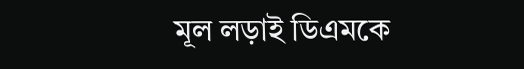মূল লড়াই ডিএমকে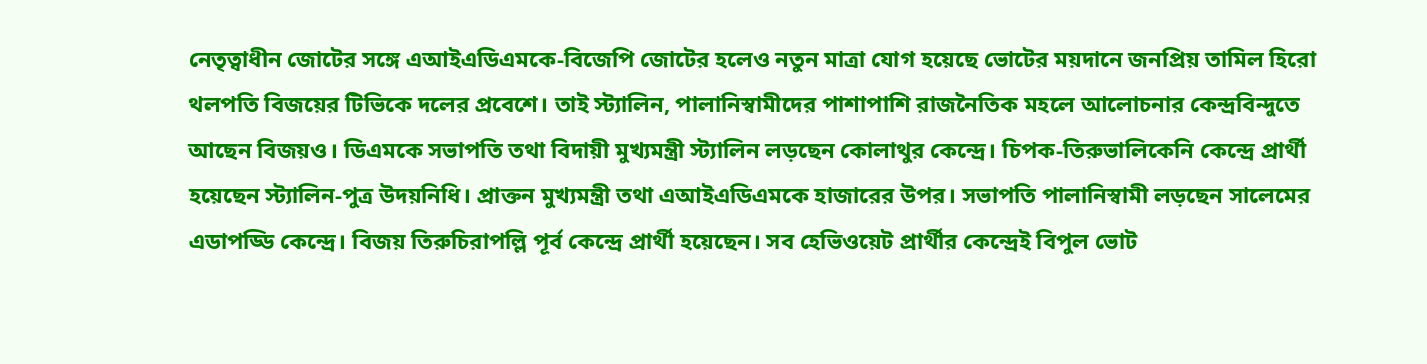নেতৃত্বাধীন জোটের সঙ্গে এআইএডিএমকে-বিজেপি জোটের হলেও নতুন মাত্রা যোগ হয়েছে ভোটের ময়দানে জনপ্রিয় তামিল হিরো থলপতি বিজয়ের টিভিকে দলের প্রবেশে। তাই স্ট্যালিন, পালানিস্বামীদের পাশাপাশি রাজনৈতিক মহলে আলোচনার কেন্দ্রবিন্দুতে আছেন বিজয়ও। ডিএমকে সভাপতি তথা বিদায়ী মুখ্যমন্ত্রী স্ট্যালিন লড়ছেন কোলাথুর কেন্দ্রে। চিপক-তিরুভালিকেনি কেন্দ্রে প্রার্থী হয়েছেন স্ট্যালিন-পুত্র উদয়নিধি। প্রাক্তন মুখ্যমন্ত্রী তথা এআইএডিএমকে হাজারের উপর। সভাপতি পালানিস্বামী লড়ছেন সালেমের এডাপড্ডি কেন্দ্রে। বিজয় তিরুচিরাপল্লি পূর্ব কেন্দ্রে প্রার্থী হয়েছেন। সব হেভিওয়েট প্রার্থীর কেন্দ্রেই বিপুল ভোট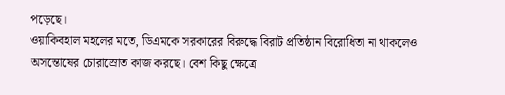পড়েছে।
ওয়াকিবহাল মহলের মতে, ডিএমকে সরকারের বিরুদ্ধে বিরাট প্রতিষ্ঠান বিরোধিতা না থাকলেও অসন্তোষের চোরাস্রোত কাজ করছে। বেশ কিছু ক্ষেত্রে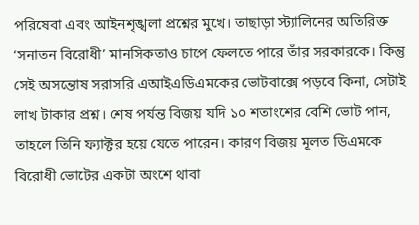পরিষেবা এবং আইনশৃঙ্খলা প্রশ্নের মুখে। তাছাড়া স্ট্যালিনের অতিরিক্ত ‘সনাতন বিরোধী’ মানসিকতাও চাপে ফেলতে পারে তাঁর সরকারকে। কিন্তু সেই অসন্তোষ সরাসরি এআইএডিএমকের ভোটবাক্সে পড়বে কিনা, সেটাই লাখ টাকার প্রশ্ন। শেষ পর্যন্ত বিজয় যদি ১০ শতাংশের বেশি ভোট পান, তাহলে তিনি ফ্যাক্টর হয়ে যেতে পারেন। কারণ বিজয় মূলত ডিএমকে বিরোধী ভোটের একটা অংশে থাবা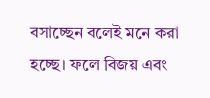বসাচ্ছেন বলেই মনে করা হচ্ছে। ফলে বিজয় এবং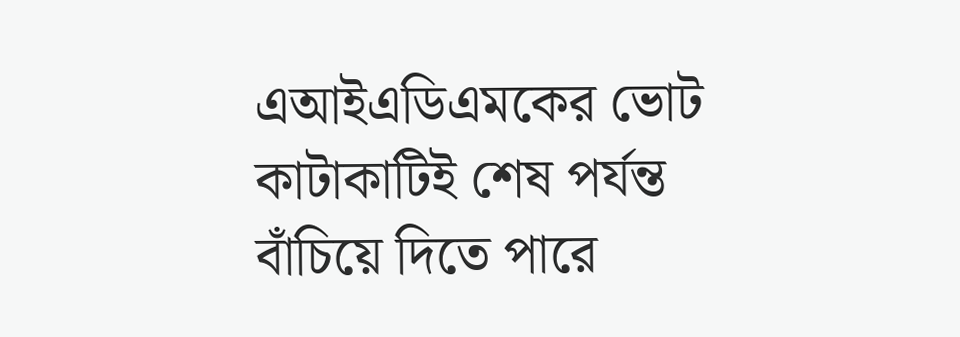এআইএডিএমকের ভোট কাটাকাটিই শেষ পর্যন্ত বাঁচিয়ে দিতে পারে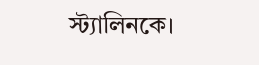স্ট্যালিনকে।